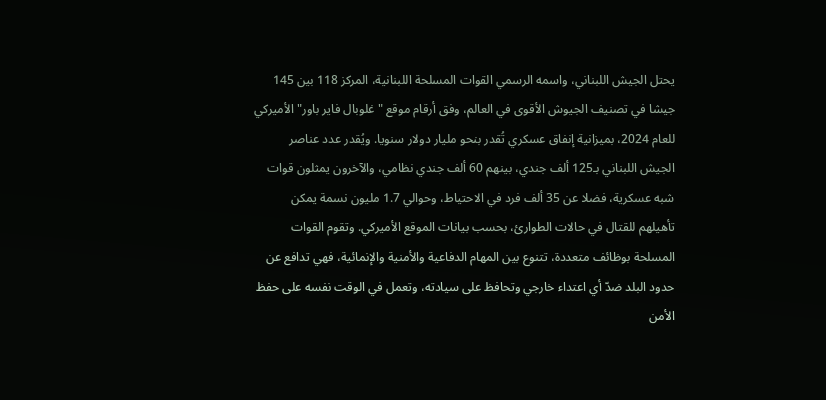يحتل الجيش اللبناني، واسمه الرسمي القوات المسلحة اللبنانية، المركز 118 بين 145 جيشا في تصنيف الجيوش الأقوى في العالم، وفق أرقام موقع "غلوبال فاير باور" الأميركي للعام 2024، بميزانية إنفاق عسكري تُقدر بنحو مليار دولار سنويا. ويُقدر عدد عناصر الجيش اللبناني بـ125 ألف جندي، بينهم 60 ألف جندي نظامي، والآخرون يمثلون قوات شبه عسكرية، فضلا عن 35 ألف فرد في الاحتياط، وحوالي 1.7 مليون نسمة يمكن تأهيلهم للقتال في حالات الطوارئ، بحسب بيانات الموقع الأميركي. وتقوم القوات المسلحة بوظائف متعددة، تتنوع بين المهام الدفاعية والأمنية والإنمائية، فهي تدافع عن حدود البلد ضدّ أي اعتداء خارجي وتحافظ على سيادته، وتعمل في الوقت نفسه على حفظ الأمن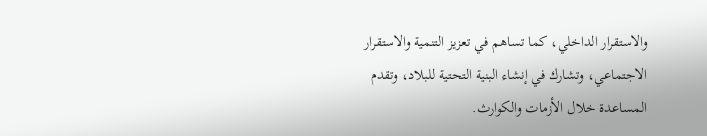والاستقرار الداخلي، كما تساهم في تعزيز التنمية والاستقرار الاجتماعي، وتشارك في إنشاء البنية التحتية للبلاد، وتقدم المساعدة خلال الأزمات والكوارث.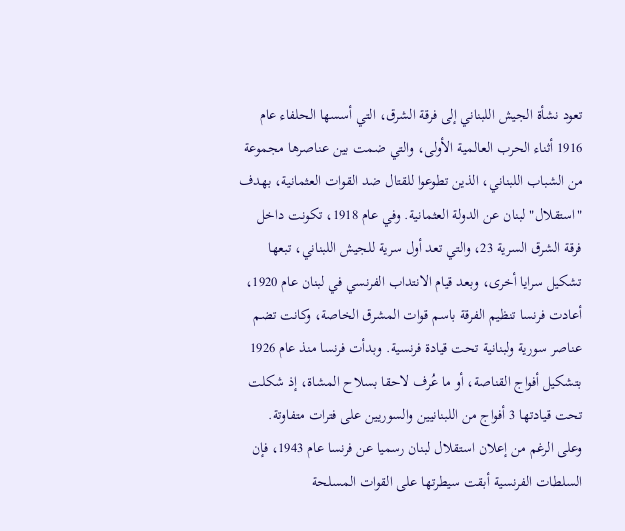تعود نشأة الجيش اللبناني إلى فرقة الشرق، التي أسسها الحلفاء عام 1916 أثناء الحرب العالمية الأولى، والتي ضمت بين عناصرها مجموعة من الشباب اللبناني، الذين تطوعوا للقتال ضد القوات العثمانية، بهدف "استقلال" لبنان عن الدولة العثمانية. وفي عام 1918، تكونت داخل فرقة الشرق السرية 23، والتي تعد أول سرية للجيش اللبناني، تبعها تشكيل سرايا أخرى، وبعد قيام الانتداب الفرنسي في لبنان عام 1920، أعادت فرنسا تنظيم الفرقة باسم قوات المشرق الخاصة، وكانت تضم عناصر سورية ولبنانية تحت قيادة فرنسية. وبدأت فرنسا منذ عام 1926 بتشكيل أفواج القناصة، أو ما عُرف لاحقا بسلاح المشاة، إذ شكلت تحت قيادتها 3 أفواج من اللبنانيين والسوريين على فترات متفاوتة.
وعلى الرغم من إعلان استقلال لبنان رسميا عن فرنسا عام 1943، فإن السلطات الفرنسية أبقت سيطرتها على القوات المسلحة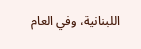اللبنانية، وفي العام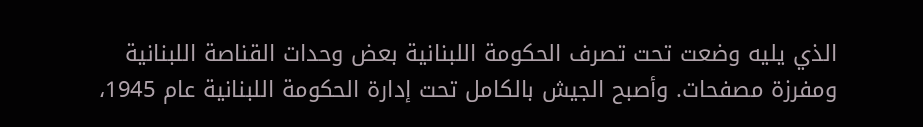الذي يليه وضعت تحت تصرف الحكومة اللبنانية بعض وحدات القناصة اللبنانية ومفرزة مصفحات. وأصبح الجيش بالكامل تحت إدارة الحكومة اللبنانية عام 1945،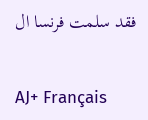فقد سلمت فرنسا ال


AJ+ Français